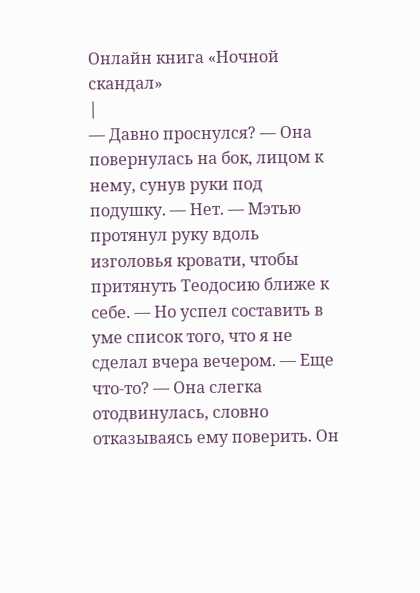Онлайн книга «Ночной скандал»
|
— Давно проснулся? — Она повернулась на бок, лицом к нему, сунув руки под подушку. — Нет. — Мэтью протянул руку вдоль изголовья кровати, чтобы притянуть Теодосию ближе к себе. — Но успел составить в уме список того, что я не сделал вчера вечером. — Еще что-то? — Она слегка отодвинулась, словно отказываясь ему поверить. Он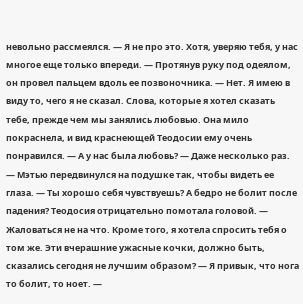невольно рассмеялся. — Я не про это. Хотя, уверяю тебя, у нас многое еще только впереди. — Протянув руку под одеялом, он провел пальцем вдоль ее позвоночника. — Нет. Я имею в виду то, чего я не сказал. Слова, которые я хотел сказать тебе, прежде чем мы занялись любовью. Она мило покраснела, и вид краснеющей Теодосии ему очень понравился. — А у нас была любовь? — Даже несколько раз. — Мэтью передвинулся на подушке так, чтобы видеть ее глаза. — Ты хорошо себя чувствуешь? А бедро не болит после падения? Теодосия отрицательно помотала головой. — Жаловаться не на что. Кроме того, я хотела спросить тебя о том же. Эти вчерашние ужасные кочки, должно быть, сказались сегодня не лучшим образом? — Я привык, что нога то болит, то ноет. —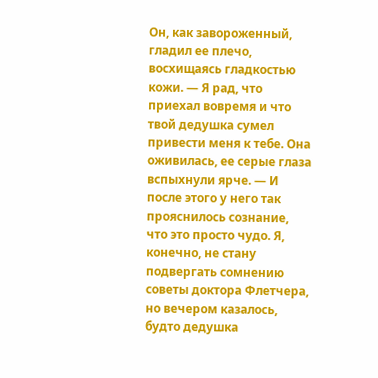Он, как завороженный, гладил ее плечо, восхищаясь гладкостью кожи. — Я рад, что приехал вовремя и что твой дедушка сумел привести меня к тебе. Она оживилась, ее серые глаза вспыхнули ярче. — И после этого у него так прояснилось сознание, что это просто чудо. Я, конечно, не стану подвергать сомнению советы доктора Флетчера, но вечером казалось, будто дедушка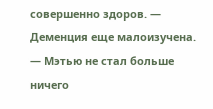совершенно здоров. — Деменция еще малоизучена. — Мэтью не стал больше ничего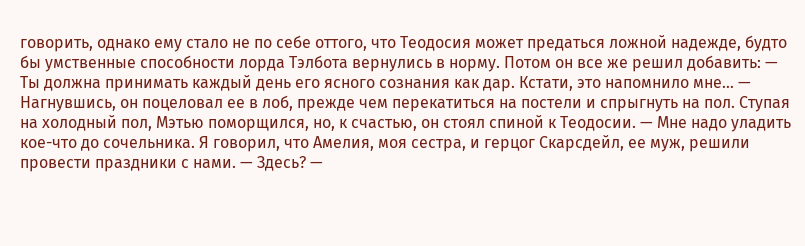говорить, однако ему стало не по себе оттого, что Теодосия может предаться ложной надежде, будто бы умственные способности лорда Тэлбота вернулись в норму. Потом он все же решил добавить: — Ты должна принимать каждый день его ясного сознания как дар. Кстати, это напомнило мне… — Нагнувшись, он поцеловал ее в лоб, прежде чем перекатиться на постели и спрыгнуть на пол. Ступая на холодный пол, Мэтью поморщился, но, к счастью, он стоял спиной к Теодосии. — Мне надо уладить кое-что до сочельника. Я говорил, что Амелия, моя сестра, и герцог Скарсдейл, ее муж, решили провести праздники с нами. — Здесь? —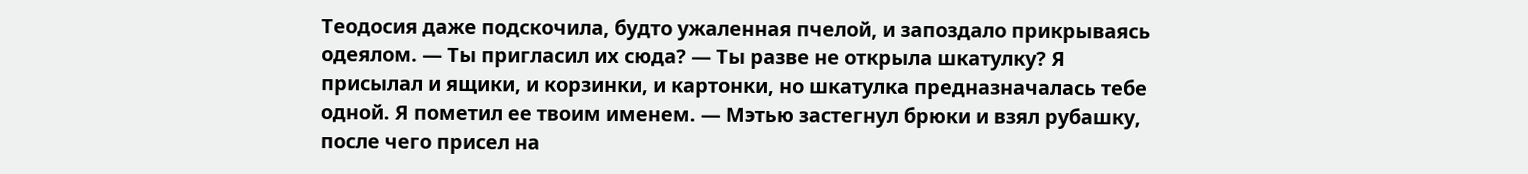Теодосия даже подскочила, будто ужаленная пчелой, и запоздало прикрываясь одеялом. — Ты пригласил их сюда? — Ты разве не открыла шкатулку? Я присылал и ящики, и корзинки, и картонки, но шкатулка предназначалась тебе одной. Я пометил ее твоим именем. — Мэтью застегнул брюки и взял рубашку, после чего присел на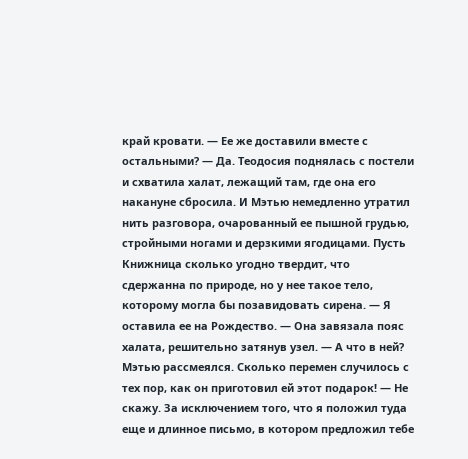край кровати. — Ее же доставили вместе с остальными? — Да. Теодосия поднялась с постели и схватила халат, лежащий там, где она его накануне сбросила. И Мэтью немедленно утратил нить разговора, очарованный ее пышной грудью, стройными ногами и дерзкими ягодицами. Пусть Книжница сколько угодно твердит, что сдержанна по природе, но у нее такое тело, которому могла бы позавидовать сирена. — Я оставила ее на Рождество. — Она завязала пояс халата, решительно затянув узел. — А что в ней? Мэтью рассмеялся. Сколько перемен случилось с тех пор, как он приготовил ей этот подарок! — Не скажу. За исключением того, что я положил туда еще и длинное письмо, в котором предложил тебе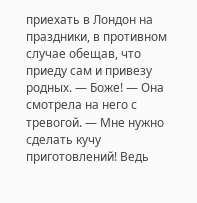приехать в Лондон на праздники, в противном случае обещав, что приеду сам и привезу родных. — Боже! — Она смотрела на него с тревогой. — Мне нужно сделать кучу приготовлений! Ведь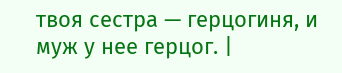твоя сестра — герцогиня, и муж у нее герцог. |